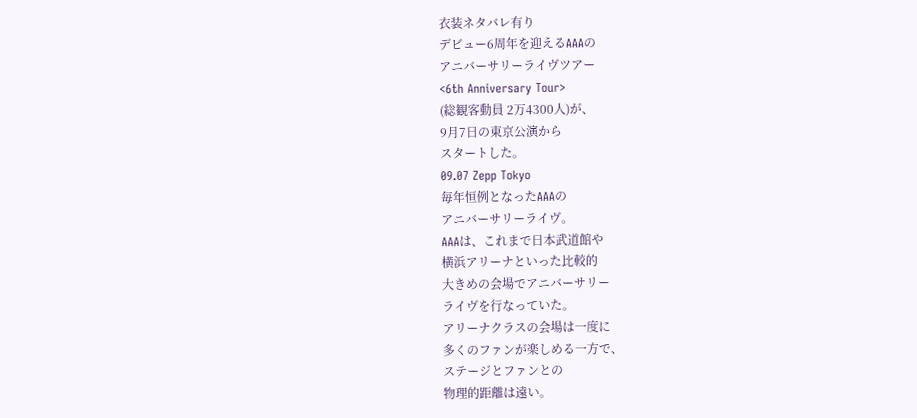衣装ネタバレ有り
デビュー6周年を迎えるAAAの
アニバーサリーライヴツアー
<6th Anniversary Tour>
(総観客動員 2万4300人)が、
9月7日の東京公演から
スタートした。
09.07 Zepp Tokyo
毎年恒例となったAAAの
アニバーサリーライヴ。
AAAは、これまで日本武道館や
横浜アリーナといった比較的
大きめの会場でアニバーサリー
ライヴを行なっていた。
アリーナクラスの会場は一度に
多くのファンが楽しめる一方で、
ステージとファンとの
物理的距離は遠い。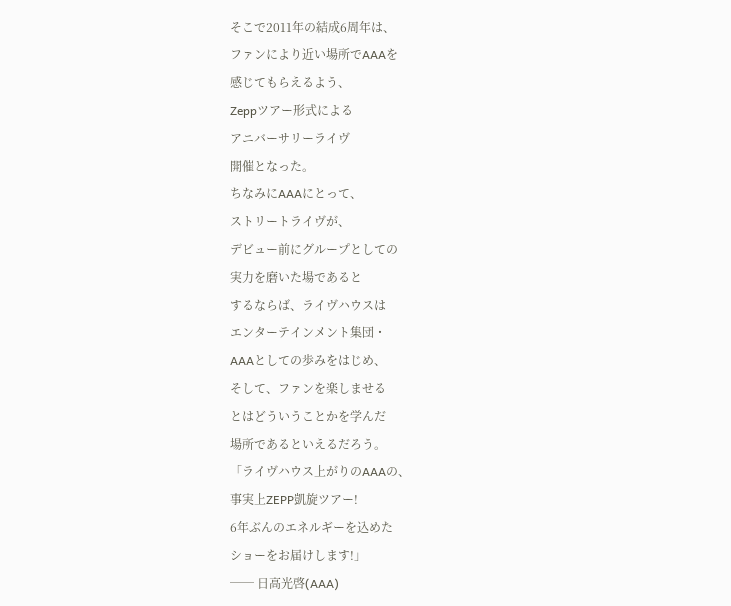そこで2011年の結成6周年は、
ファンにより近い場所でAAAを
感じてもらえるよう、
Zeppツアー形式による
アニバーサリーライヴ
開催となった。
ちなみにAAAにとって、
ストリートライヴが、
デビュー前にグループとしての
実力を磨いた場であると
するならば、ライヴハウスは
エンターテインメント集団・
AAAとしての歩みをはじめ、
そして、ファンを楽しませる
とはどういうことかを学んだ
場所であるといえるだろう。
「ライヴハウス上がりのAAAの、
事実上ZEPP凱旋ツアー!
6年ぶんのエネルギーを込めた
ショーをお届けします!」
── 日高光啓(AAA)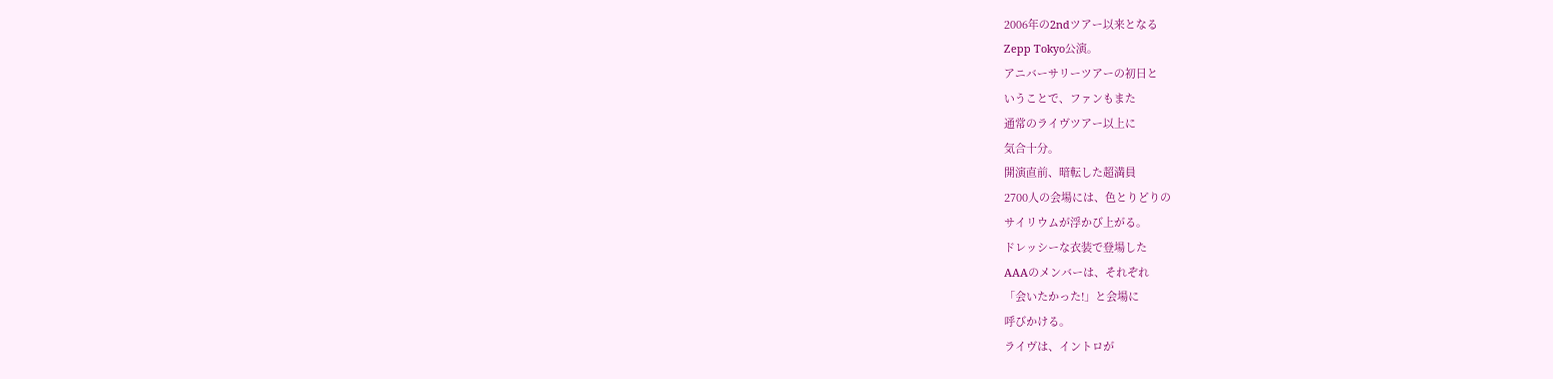2006年の2ndツアー以来となる
Zepp Tokyo公演。
アニバーサリーツアーの初日と
いうことで、ファンもまた
通常のライヴツアー以上に
気合十分。
開演直前、暗転した超満員
2700人の会場には、色とりどりの
サイリウムが浮かび上がる。
ドレッシーな衣装で登場した
AAAのメンバーは、それぞれ
「会いたかった!」と会場に
呼びかける。
ライヴは、イントロが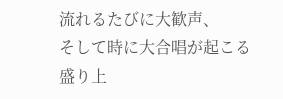流れるたびに大歓声、
そして時に大合唱が起こる
盛り上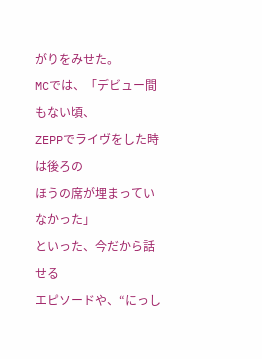がりをみせた。
MCでは、「デビュー間もない頃、
ZEPPでライヴをした時は後ろの
ほうの席が埋まっていなかった」
といった、今だから話せる
エピソードや、“にっし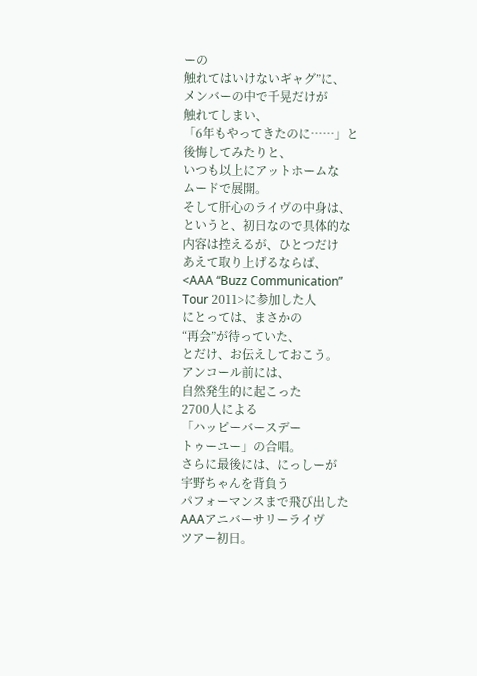ーの
触れてはいけないギャグ”に、
メンバーの中で千晃だけが
触れてしまい、
「6年もやってきたのに……」と
後悔してみたりと、
いつも以上にアットホームな
ムードで展開。
そして肝心のライヴの中身は、
というと、初日なので具体的な
内容は控えるが、ひとつだけ
あえて取り上げるならば、
<AAA “Buzz Communication”
Tour 2011>に参加した人
にとっては、まさかの
“再会”が待っていた、
とだけ、お伝えしておこう。
アンコール前には、
自然発生的に起こった
2700人による
「ハッピーバースデー
トゥーユー」の合唱。
さらに最後には、にっしーが
宇野ちゃんを背負う
パフォーマンスまで飛び出した
AAAアニバーサリーライヴ
ツアー初日。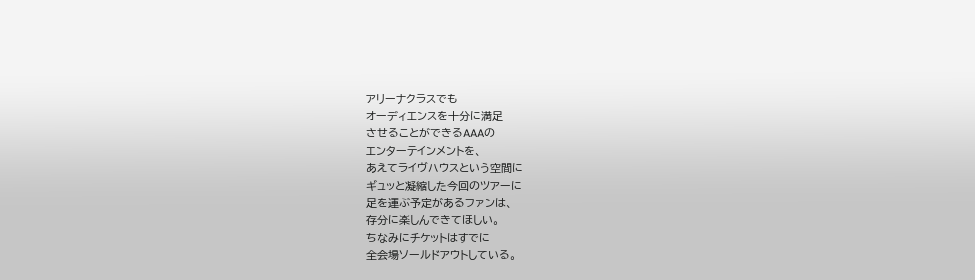アリーナクラスでも
オーディエンスを十分に満足
させることができるAAAの
エンターテインメントを、
あえてライヴハウスという空間に
ギュッと凝縮した今回のツアーに
足を運ぶ予定があるファンは、
存分に楽しんできてほしい。
ちなみにチケットはすでに
全会場ソールドアウトしている。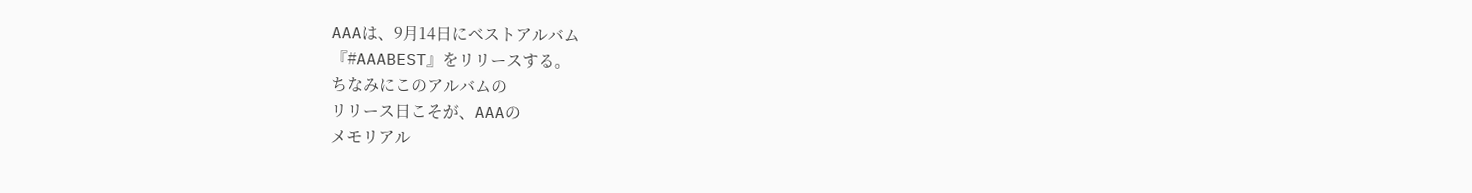AAAは、9月14日にベストアルバム
『#AAABEST』をリリースする。
ちなみにこのアルバムの
リリース日こそが、AAAの
メモリアル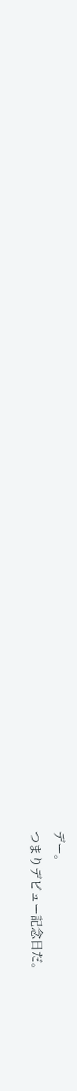デー。
つまりデビュー記念日だ。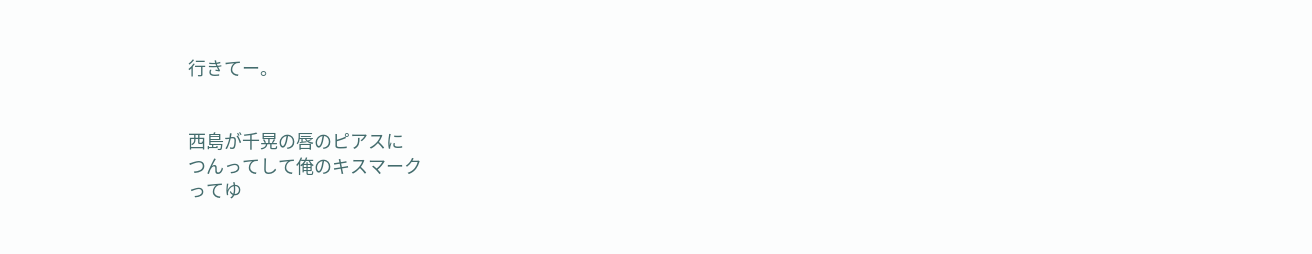行きてー。


西島が千晃の唇のピアスに
つんってして俺のキスマーク
ってゆ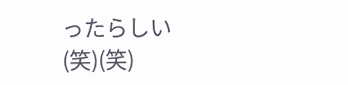ったらしい
(笑)(笑)